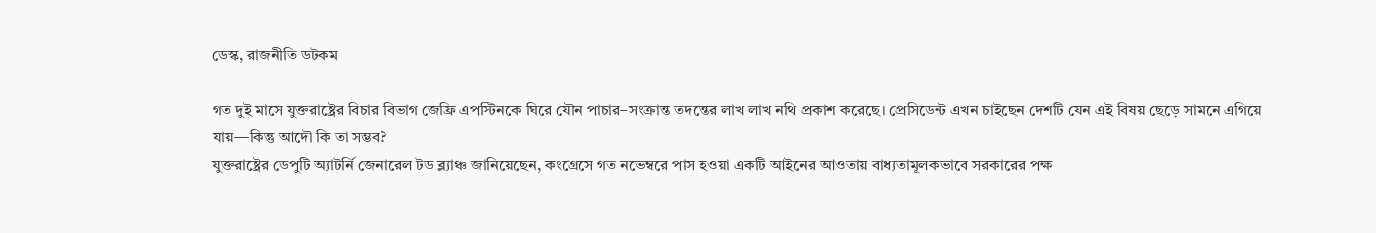ডেস্ক, রাজনীতি ডটকম

গত দুই মাসে যুক্তরাষ্ট্রের বিচার বিভাগ জেফ্রি এপস্টিনকে ঘিরে যৌন পাচার–সংক্রান্ত তদন্তের লাখ লাখ নথি প্রকাশ করেছে। প্রেসিডেন্ট এখন চাইছেন দেশটি যেন এই বিষয় ছেড়ে সামনে এগিয়ে যায়—কিন্তু আদৌ কি তা সম্ভব?
যুক্তরাষ্ট্রের ডেপুটি অ্যাটর্নি জেনারেল টড ব্ল্যাঞ্চ জানিয়েছেন, কংগ্রেসে গত নভেম্বরে পাস হওয়া একটি আইনের আওতায় বাধ্যতামূলকভাবে সরকারের পক্ষ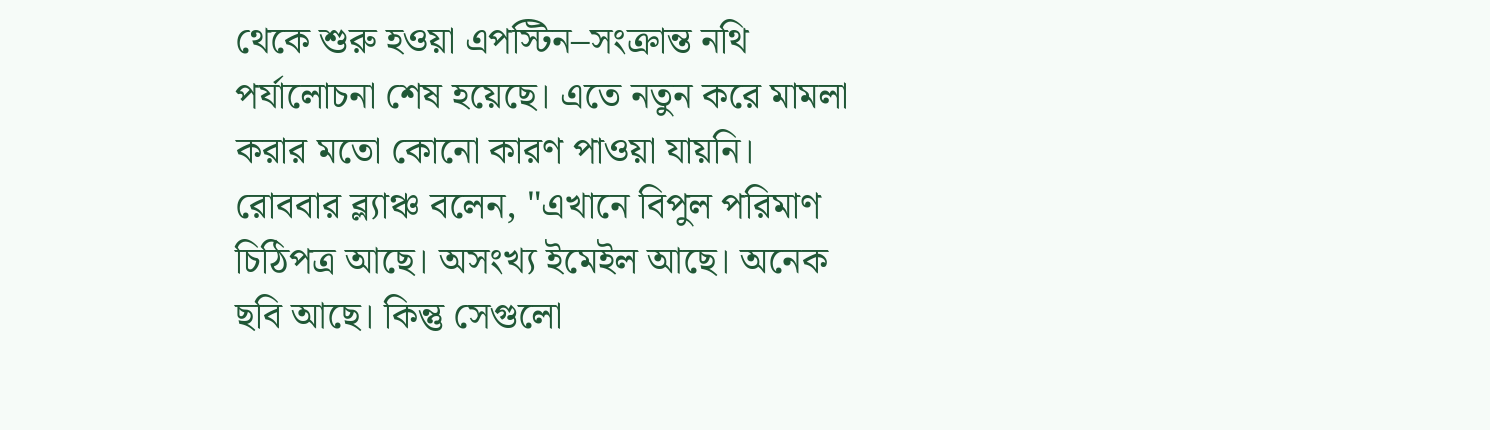থেকে শুরু হওয়া এপস্টিন–সংক্রান্ত নথি পর্যালোচনা শেষ হয়েছে। এতে নতুন করে মামলা করার মতো কোনো কারণ পাওয়া যায়নি।
রোববার ব্ল্যাঞ্চ বলেন, "এখানে বিপুল পরিমাণ চিঠিপত্র আছে। অসংখ্য ইমেইল আছে। অনেক ছবি আছে। কিন্তু সেগুলো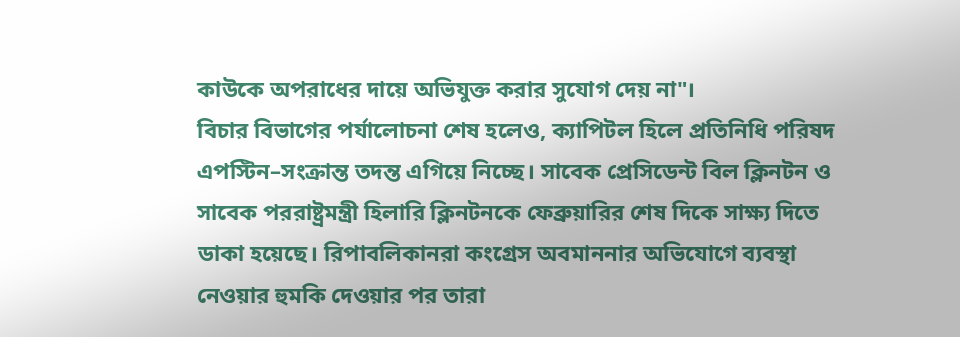কাউকে অপরাধের দায়ে অভিযুক্ত করার সুযোগ দেয় না"।
বিচার বিভাগের পর্যালোচনা শেষ হলেও, ক্যাপিটল হিলে প্রতিনিধি পরিষদ এপস্টিন–সংক্রান্ত তদন্ত এগিয়ে নিচ্ছে। সাবেক প্রেসিডেন্ট বিল ক্লিনটন ও সাবেক পররাষ্ট্রমন্ত্রী হিলারি ক্লিনটনকে ফেব্রুয়ারির শেষ দিকে সাক্ষ্য দিতে ডাকা হয়েছে। রিপাবলিকানরা কংগ্রেস অবমাননার অভিযোগে ব্যবস্থা নেওয়ার হুমকি দেওয়ার পর তারা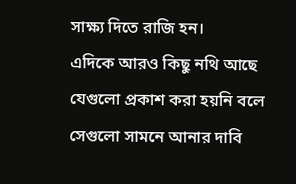সাক্ষ্য দিতে রাজি হন।
এদিকে আরও কিছু নথি আছে যেগুলো প্রকাশ করা হয়নি বলে সেগুলো সামনে আনার দাবি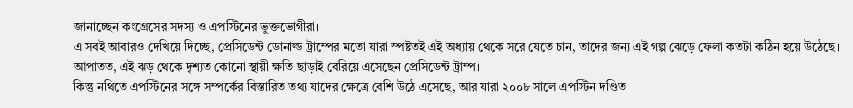জানাচ্ছেন কংগ্রেসের সদস্য ও এপস্টিনের ভুক্তভোগীরা।
এ সবই আবারও দেখিয়ে দিচ্ছে, প্রেসিডেন্ট ডোনাল্ড ট্রাম্পের মতো যারা স্পষ্টতই এই অধ্যায় থেকে সরে যেতে চান, তাদের জন্য এই গল্প ঝেড়ে ফেলা কতটা কঠিন হয়ে উঠেছে।
আপাতত, এই ঝড় থেকে দৃশ্যত কোনো স্থায়ী ক্ষতি ছাড়াই বেরিয়ে এসেছেন প্রেসিডেন্ট ট্রাম্প।
কিন্তু নথিতে এপস্টিনের সঙ্গে সম্পর্কের বিস্তারিত তথ্য যাদের ক্ষেত্রে বেশি উঠে এসেছে, আর যারা ২০০৮ সালে এপস্টিন দণ্ডিত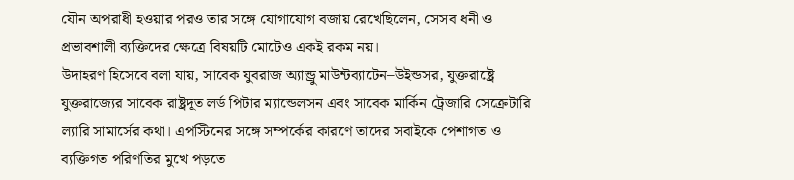যৌন অপরাধী হওয়ার পরও তার সঙ্গে যোগাযোগ বজায় রেখেছিলেন, সেসব ধনী ও প্রভাবশালী ব্যক্তিদের ক্ষেত্রে বিষয়টি মোটেও একই রকম নয়।
উদাহরণ হিসেবে বলা যায়, সাবেক যুবরাজ অ্যান্ড্রু মাউন্টব্যাটেন–উইন্ডসর, যুক্তরাষ্ট্রে যুক্তরাজ্যের সাবেক রাষ্ট্রদূত লর্ড পিটার ম্যান্ডেলসন এবং সাবেক মার্কিন ট্রেজারি সেক্রেটারি ল্যারি সামার্সের কথা। এপস্টিনের সঙ্গে সম্পর্কের কারণে তাদের সবাইকে পেশাগত ও ব্যক্তিগত পরিণতির মুখে পড়তে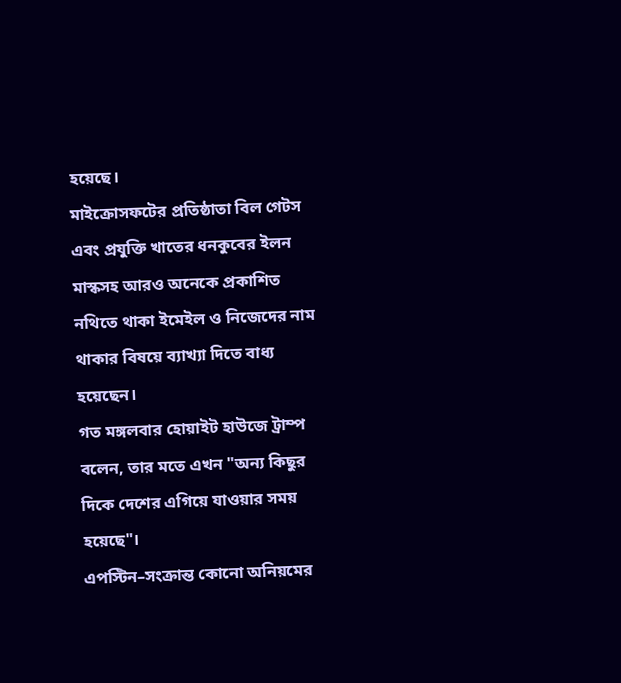হয়েছে।
মাইক্রোসফটের প্রতিষ্ঠাতা বিল গেটস এবং প্রযুক্তি খাতের ধনকুবের ইলন মাস্কসহ আরও অনেকে প্রকাশিত নথিতে থাকা ইমেইল ও নিজেদের নাম থাকার বিষয়ে ব্যাখ্যা দিতে বাধ্য হয়েছেন।
গত মঙ্গলবার হোয়াইট হাউজে ট্রাম্প বলেন, তার মতে এখন "অন্য কিছুর দিকে দেশের এগিয়ে যাওয়ার সময় হয়েছে"।
এপস্টিন–সংক্রান্ত কোনো অনিয়মের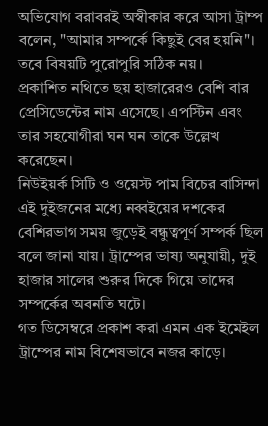অভিযোগ বরাবরই অস্বীকার করে আসা ট্রাম্প বলেন, "আমার সম্পর্কে কিছুই বের হয়নি"।
তবে বিষয়টি পুরোপুরি সঠিক নয়।
প্রকাশিত নথিতে ছয় হাজারেরও বেশি বার প্রেসিডেন্টের নাম এসেছে। এপস্টিন এবং তার সহযোগীরা ঘন ঘন তাকে উল্লেখ করেছেন।
নিউইয়র্ক সিটি ও ওয়েস্ট পাম বিচের বাসিন্দা এই দুইজনের মধ্যে নব্বইয়ের দশকের বেশিরভাগ সময় জুড়েই বন্ধুত্বপূর্ণ সম্পর্ক ছিল বলে জানা যায়। ট্রাম্পের ভাষ্য অনুযায়ী, দুই হাজার সালের শুরুর দিকে গিয়ে তাদের সম্পর্কের অবনতি ঘটে।
গত ডিসেম্বরে প্রকাশ করা এমন এক ইমেইল ট্রাম্পের নাম বিশেষভাবে নজর কাড়ে।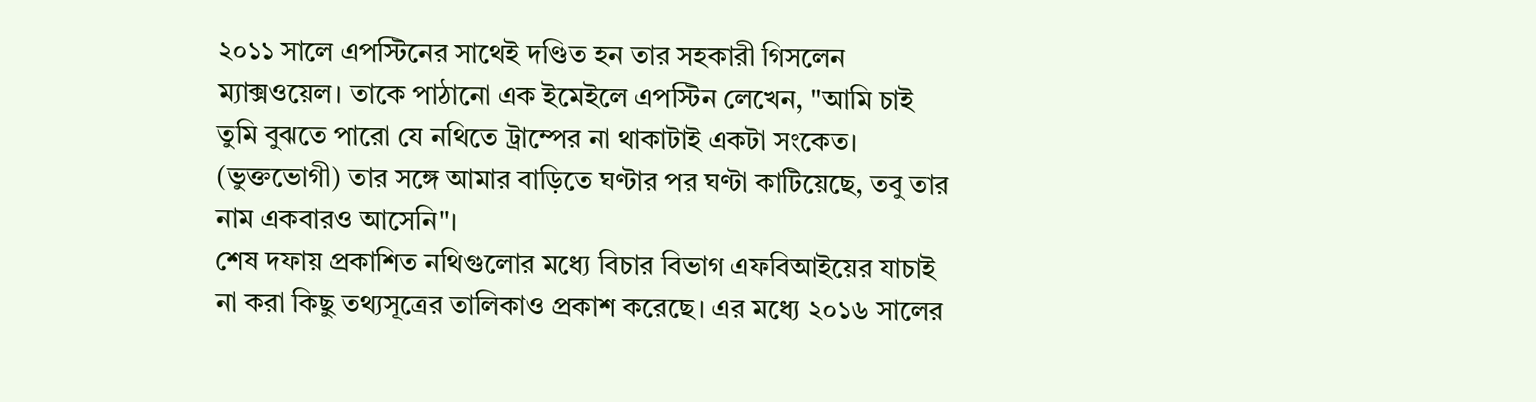২০১১ সালে এপস্টিনের সাথেই দণ্ডিত হন তার সহকারী গিসলেন ম্যাক্সওয়েল। তাকে পাঠানো এক ইমেইলে এপস্টিন লেখেন, "আমি চাই তুমি বুঝতে পারো যে নথিতে ট্রাম্পের না থাকাটাই একটা সংকেত। (ভুক্তভোগী) তার সঙ্গে আমার বাড়িতে ঘণ্টার পর ঘণ্টা কাটিয়েছে, তবু তার নাম একবারও আসেনি"।
শেষ দফায় প্রকাশিত নথিগুলোর মধ্যে বিচার বিভাগ এফবিআইয়ের যাচাই না করা কিছু তথ্যসূত্রের তালিকাও প্রকাশ করেছে। এর মধ্যে ২০১৬ সালের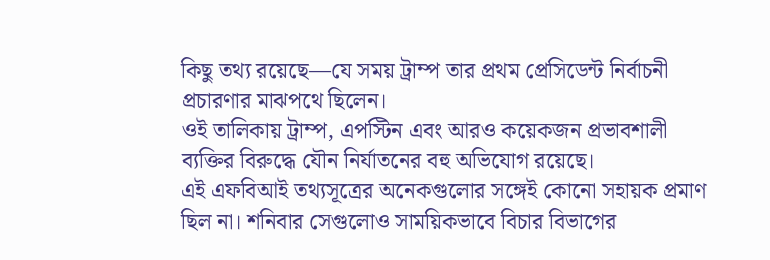কিছু তথ্য রয়েছে—যে সময় ট্রাম্প তার প্রথম প্রেসিডেন্ট নির্বাচনী প্রচারণার মাঝপথে ছিলেন।
ওই তালিকায় ট্রাম্প, এপস্টিন এবং আরও কয়েকজন প্রভাবশালী ব্যক্তির বিরুদ্ধে যৌন নির্যাতনের বহু অভিযোগ রয়েছে।
এই এফবিআই তথ্যসূত্রের অনেকগুলোর সঙ্গেই কোনো সহায়ক প্রমাণ ছিল না। শনিবার সেগুলোও সাময়িকভাবে বিচার বিভাগের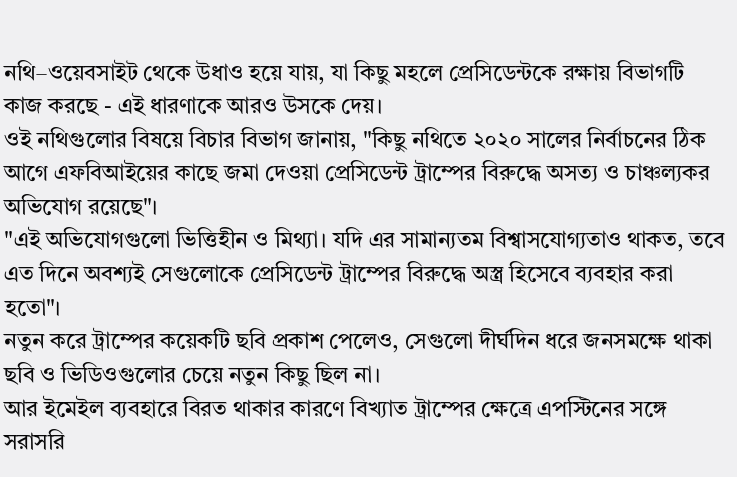নথি–ওয়েবসাইট থেকে উধাও হয়ে যায়, যা কিছু মহলে প্রেসিডেন্টকে রক্ষায় বিভাগটি কাজ করছে - এই ধারণাকে আরও উসকে দেয়।
ওই নথিগুলোর বিষয়ে বিচার বিভাগ জানায়, "কিছু নথিতে ২০২০ সালের নির্বাচনের ঠিক আগে এফবিআইয়ের কাছে জমা দেওয়া প্রেসিডেন্ট ট্রাম্পের বিরুদ্ধে অসত্য ও চাঞ্চল্যকর অভিযোগ রয়েছে"।
"এই অভিযোগগুলো ভিত্তিহীন ও মিথ্যা। যদি এর সামান্যতম বিশ্বাসযোগ্যতাও থাকত, তবে এত দিনে অবশ্যই সেগুলোকে প্রেসিডেন্ট ট্রাম্পের বিরুদ্ধে অস্ত্র হিসেবে ব্যবহার করা হতো"।
নতুন করে ট্রাম্পের কয়েকটি ছবি প্রকাশ পেলেও, সেগুলো দীর্ঘদিন ধরে জনসমক্ষে থাকা ছবি ও ভিডিওগুলোর চেয়ে নতুন কিছু ছিল না।
আর ইমেইল ব্যবহারে বিরত থাকার কারণে বিখ্যাত ট্রাম্পের ক্ষেত্রে এপস্টিনের সঙ্গে সরাসরি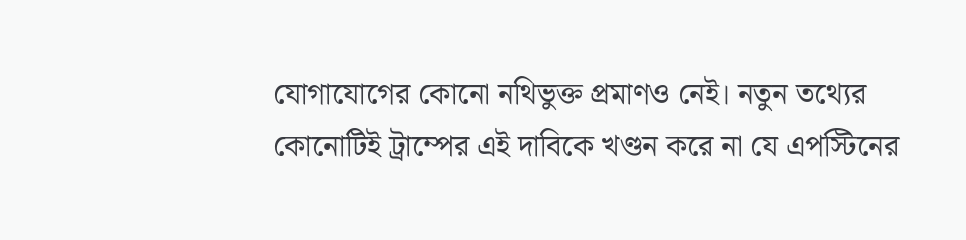যোগাযোগের কোনো নথিভুক্ত প্রমাণও নেই। নতুন তথ্যের কোনোটিই ট্রাম্পের এই দাবিকে খণ্ডন করে না যে এপস্টিনের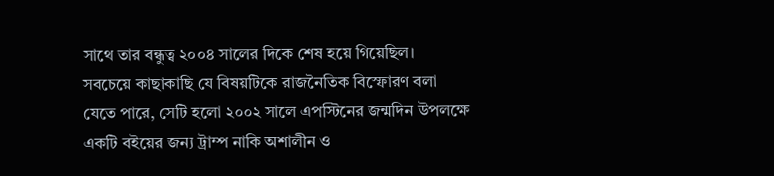সাথে তার বন্ধুত্ব ২০০৪ সালের দিকে শেষ হয়ে গিয়েছিল।
সবচেয়ে কাছাকাছি যে বিষয়টিকে রাজনৈতিক বিস্ফোরণ বলা যেতে পারে, সেটি হলো ২০০২ সালে এপস্টিনের জন্মদিন উপলক্ষে একটি বইয়ের জন্য ট্রাম্প নাকি অশালীন ও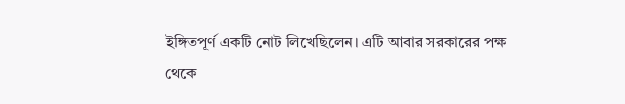ইঙ্গিতপূর্ণ একটি নোট লিখেছিলেন। এটি আবার সরকারের পক্ষ থেকে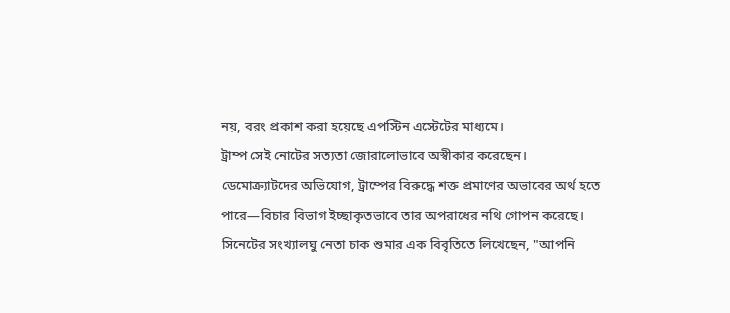নয়, বরং প্রকাশ করা হয়েছে এপস্টিন এস্টেটের মাধ্যমে।
ট্রাম্প সেই নোটের সত্যতা জোরালোভাবে অস্বীকার করেছেন।
ডেমোক্র্যাটদের অভিযোগ, ট্রাম্পের বিরুদ্ধে শক্ত প্রমাণের অভাবের অর্থ হতে পারে—বিচার বিভাগ ইচ্ছাকৃতভাবে তার অপরাধের নথি গোপন করেছে।
সিনেটের সংখ্যালঘু নেতা চাক শুমার এক বিবৃতিতে লিখেছেন, "আপনি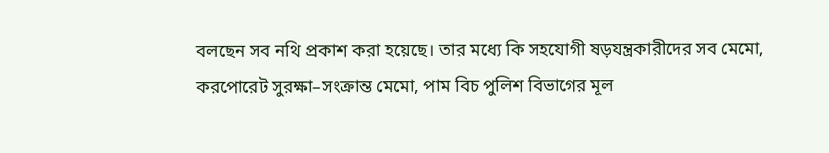বলছেন সব নথি প্রকাশ করা হয়েছে। তার মধ্যে কি সহযোগী ষড়যন্ত্রকারীদের সব মেমো, করপোরেট সুরক্ষা–সংক্রান্ত মেমো, পাম বিচ পুলিশ বিভাগের মূল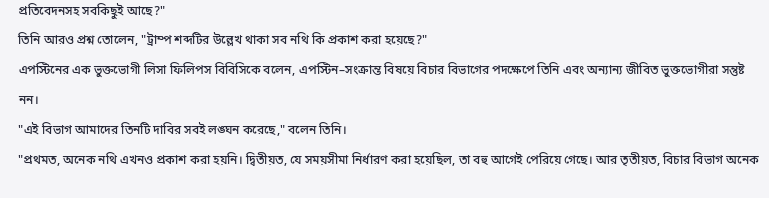প্রতিবেদনসহ সবকিছুই আছে?"
তিনি আরও প্রশ্ন তোলেন, "ট্রাম্প শব্দটির উল্লেখ থাকা সব নথি কি প্রকাশ করা হয়েছে?"
এপস্টিনের এক ভুক্তভোগী লিসা ফিলিপস বিবিসিকে বলেন, এপস্টিন–সংক্রান্ত বিষয়ে বিচার বিভাগের পদক্ষেপে তিনি এবং অন্যান্য জীবিত ভুক্তভোগীরা সন্তুষ্ট নন।
"এই বিভাগ আমাদের তিনটি দাবির সবই লঙ্ঘন করেছে," বলেন তিনি।
"প্রথমত, অনেক নথি এখনও প্রকাশ করা হয়নি। দ্বিতীয়ত, যে সময়সীমা নির্ধারণ করা হয়েছিল, তা বহু আগেই পেরিয়ে গেছে। আর তৃতীয়ত, বিচার বিভাগ অনেক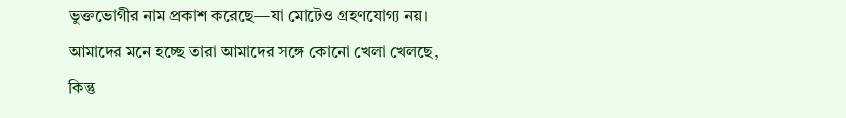ভুক্তভোগীর নাম প্রকাশ করেছে—যা মোটেও গ্রহণযোগ্য নয়। আমাদের মনে হচ্ছে তারা আমাদের সঙ্গে কোনো খেলা খেলছে, কিন্তু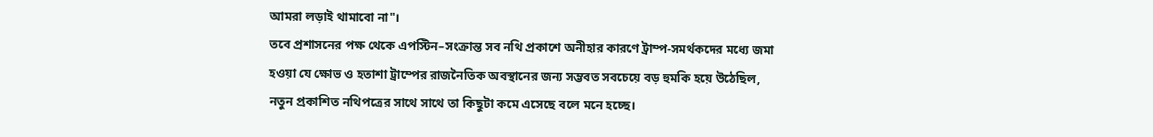আমরা লড়াই থামাবো না"।
তবে প্রশাসনের পক্ষ থেকে এপস্টিন–সংক্রান্ত সব নথি প্রকাশে অনীহার কারণে ট্রাম্প-সমর্থকদের মধ্যে জমা হওয়া যে ক্ষোভ ও হতাশা ট্রাম্পের রাজনৈতিক অবস্থানের জন্য সম্ভবত সবচেয়ে বড় হুমকি হয়ে উঠেছিল, নতুন প্রকাশিত নথিপত্রের সাথে সাথে তা কিছুটা কমে এসেছে বলে মনে হচ্ছে।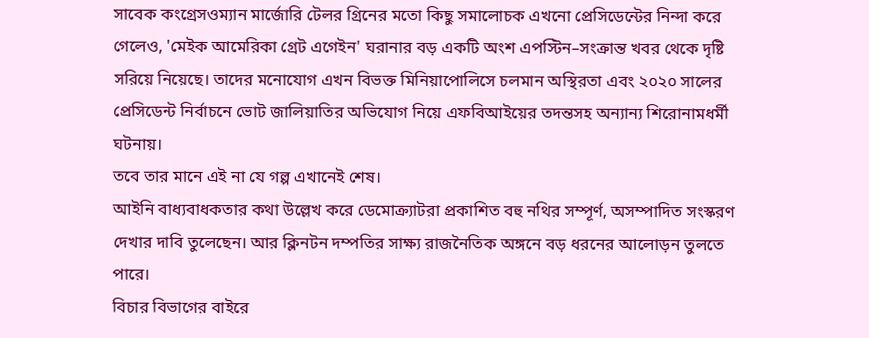সাবেক কংগ্রেসওম্যান মার্জোরি টেলর গ্রিনের মতো কিছু সমালোচক এখনো প্রেসিডেন্টের নিন্দা করে গেলেও, 'মেইক আমেরিকা গ্রেট এগেইন' ঘরানার বড় একটি অংশ এপস্টিন–সংক্রান্ত খবর থেকে দৃষ্টি সরিয়ে নিয়েছে। তাদের মনোযোগ এখন বিভক্ত মিনিয়াপোলিসে চলমান অস্থিরতা এবং ২০২০ সালের প্রেসিডেন্ট নির্বাচনে ভোট জালিয়াতির অভিযোগ নিয়ে এফবিআইয়ের তদন্তসহ অন্যান্য শিরোনামধর্মী ঘটনায়।
তবে তার মানে এই না যে গল্প এখানেই শেষ।
আইনি বাধ্যবাধকতার কথা উল্লেখ করে ডেমোক্র্যাটরা প্রকাশিত বহু নথির সম্পূর্ণ, অসম্পাদিত সংস্করণ দেখার দাবি তুলেছেন। আর ক্লিনটন দম্পতির সাক্ষ্য রাজনৈতিক অঙ্গনে বড় ধরনের আলোড়ন তুলতে পারে।
বিচার বিভাগের বাইরে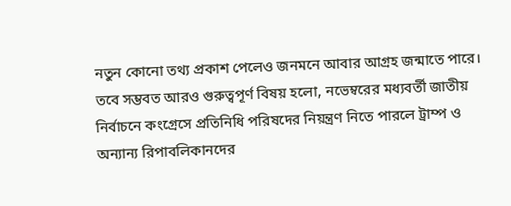নতুন কোনো তথ্য প্রকাশ পেলেও জনমনে আবার আগ্রহ জন্মাতে পারে।
তবে সম্ভবত আরও গুরুত্বপূর্ণ বিষয় হলো, নভেম্বরের মধ্যবর্তী জাতীয় নির্বাচনে কংগ্রেসে প্রতিনিধি পরিষদের নিয়ন্ত্রণ নিতে পারলে ট্রাম্প ও অন্যান্য রিপাবলিকানদের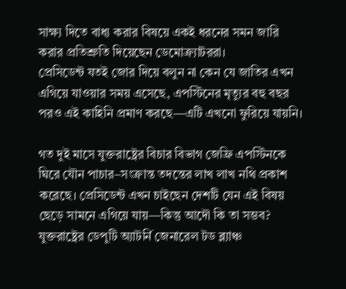সাক্ষ্য দিতে বাধ্য করার বিষয়ে একই ধরনের সমন জারি করার প্রতিশ্রুতি দিয়েছেন ডেমোক্র্যাটররা।
প্রেসিডেন্ট যতই জোর দিয়ে বলুন না কেন যে জাতির এখন এগিয়ে যাওয়ার সময় এসেছে, এপস্টিনের মৃত্যুর বহু বছর পরও এই কাহিনি প্রমাণ করছে—এটি এখনো ফুরিয়ে যায়নি।

গত দুই মাসে যুক্তরাষ্ট্রের বিচার বিভাগ জেফ্রি এপস্টিনকে ঘিরে যৌন পাচার–সংক্রান্ত তদন্তের লাখ লাখ নথি প্রকাশ করেছে। প্রেসিডেন্ট এখন চাইছেন দেশটি যেন এই বিষয় ছেড়ে সামনে এগিয়ে যায়—কিন্তু আদৌ কি তা সম্ভব?
যুক্তরাষ্ট্রের ডেপুটি অ্যাটর্নি জেনারেল টড ব্ল্যাঞ্চ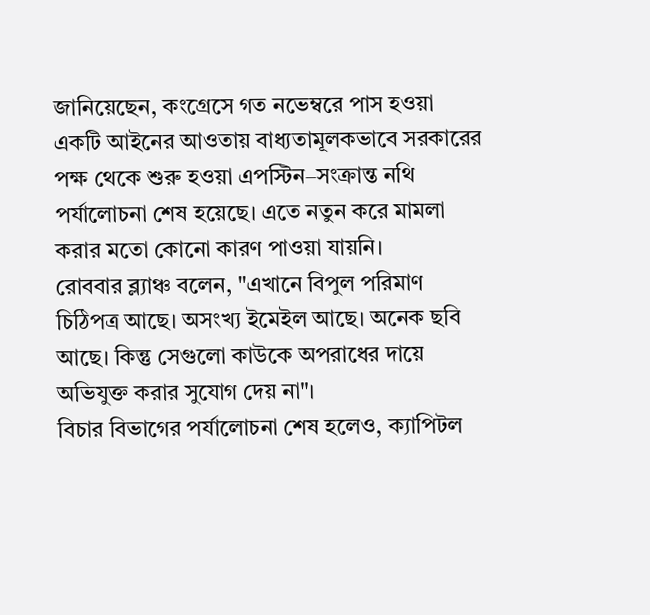জানিয়েছেন, কংগ্রেসে গত নভেম্বরে পাস হওয়া একটি আইনের আওতায় বাধ্যতামূলকভাবে সরকারের পক্ষ থেকে শুরু হওয়া এপস্টিন–সংক্রান্ত নথি পর্যালোচনা শেষ হয়েছে। এতে নতুন করে মামলা করার মতো কোনো কারণ পাওয়া যায়নি।
রোববার ব্ল্যাঞ্চ বলেন, "এখানে বিপুল পরিমাণ চিঠিপত্র আছে। অসংখ্য ইমেইল আছে। অনেক ছবি আছে। কিন্তু সেগুলো কাউকে অপরাধের দায়ে অভিযুক্ত করার সুযোগ দেয় না"।
বিচার বিভাগের পর্যালোচনা শেষ হলেও, ক্যাপিটল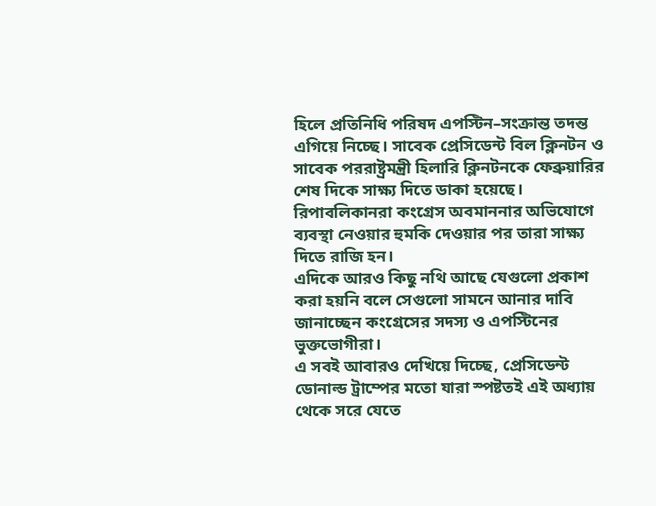হিলে প্রতিনিধি পরিষদ এপস্টিন–সংক্রান্ত তদন্ত এগিয়ে নিচ্ছে। সাবেক প্রেসিডেন্ট বিল ক্লিনটন ও সাবেক পররাষ্ট্রমন্ত্রী হিলারি ক্লিনটনকে ফেব্রুয়ারির শেষ দিকে সাক্ষ্য দিতে ডাকা হয়েছে। রিপাবলিকানরা কংগ্রেস অবমাননার অভিযোগে ব্যবস্থা নেওয়ার হুমকি দেওয়ার পর তারা সাক্ষ্য দিতে রাজি হন।
এদিকে আরও কিছু নথি আছে যেগুলো প্রকাশ করা হয়নি বলে সেগুলো সামনে আনার দাবি জানাচ্ছেন কংগ্রেসের সদস্য ও এপস্টিনের ভুক্তভোগীরা।
এ সবই আবারও দেখিয়ে দিচ্ছে, প্রেসিডেন্ট ডোনাল্ড ট্রাম্পের মতো যারা স্পষ্টতই এই অধ্যায় থেকে সরে যেতে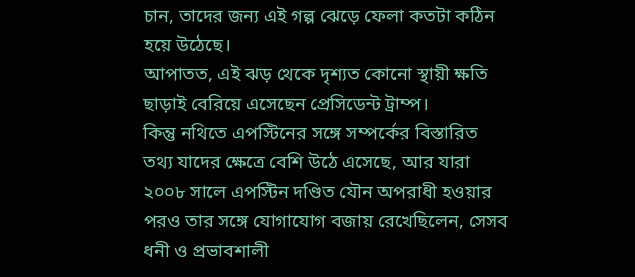চান, তাদের জন্য এই গল্প ঝেড়ে ফেলা কতটা কঠিন হয়ে উঠেছে।
আপাতত, এই ঝড় থেকে দৃশ্যত কোনো স্থায়ী ক্ষতি ছাড়াই বেরিয়ে এসেছেন প্রেসিডেন্ট ট্রাম্প।
কিন্তু নথিতে এপস্টিনের সঙ্গে সম্পর্কের বিস্তারিত তথ্য যাদের ক্ষেত্রে বেশি উঠে এসেছে, আর যারা ২০০৮ সালে এপস্টিন দণ্ডিত যৌন অপরাধী হওয়ার পরও তার সঙ্গে যোগাযোগ বজায় রেখেছিলেন, সেসব ধনী ও প্রভাবশালী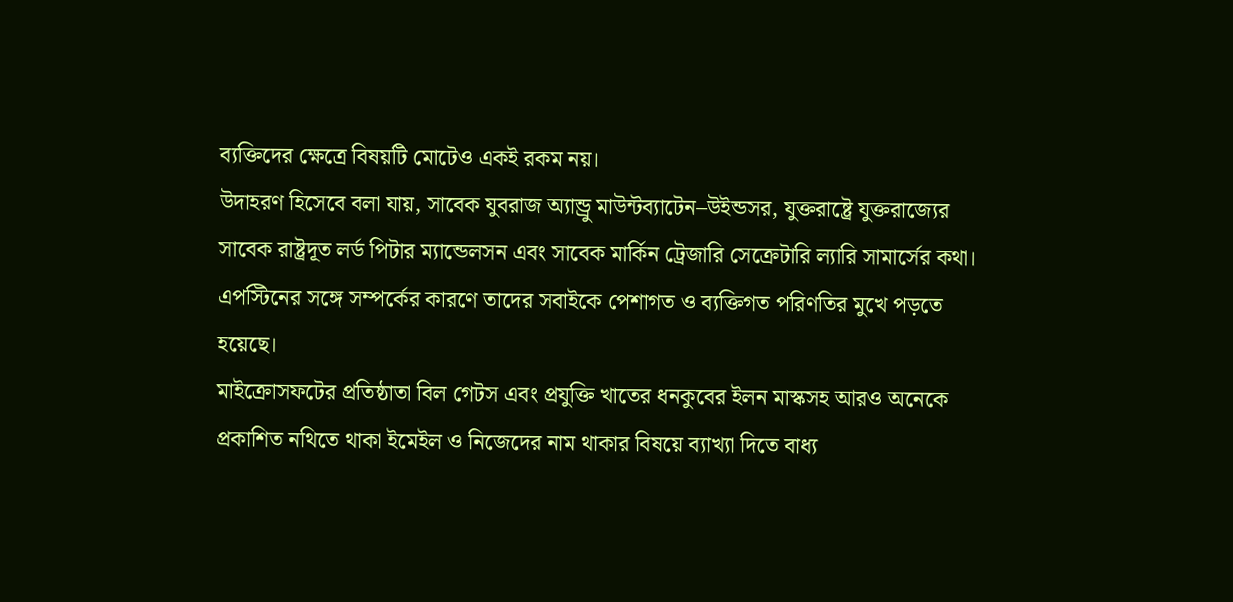ব্যক্তিদের ক্ষেত্রে বিষয়টি মোটেও একই রকম নয়।
উদাহরণ হিসেবে বলা যায়, সাবেক যুবরাজ অ্যান্ড্রু মাউন্টব্যাটেন–উইন্ডসর, যুক্তরাষ্ট্রে যুক্তরাজ্যের সাবেক রাষ্ট্রদূত লর্ড পিটার ম্যান্ডেলসন এবং সাবেক মার্কিন ট্রেজারি সেক্রেটারি ল্যারি সামার্সের কথা। এপস্টিনের সঙ্গে সম্পর্কের কারণে তাদের সবাইকে পেশাগত ও ব্যক্তিগত পরিণতির মুখে পড়তে হয়েছে।
মাইক্রোসফটের প্রতিষ্ঠাতা বিল গেটস এবং প্রযুক্তি খাতের ধনকুবের ইলন মাস্কসহ আরও অনেকে প্রকাশিত নথিতে থাকা ইমেইল ও নিজেদের নাম থাকার বিষয়ে ব্যাখ্যা দিতে বাধ্য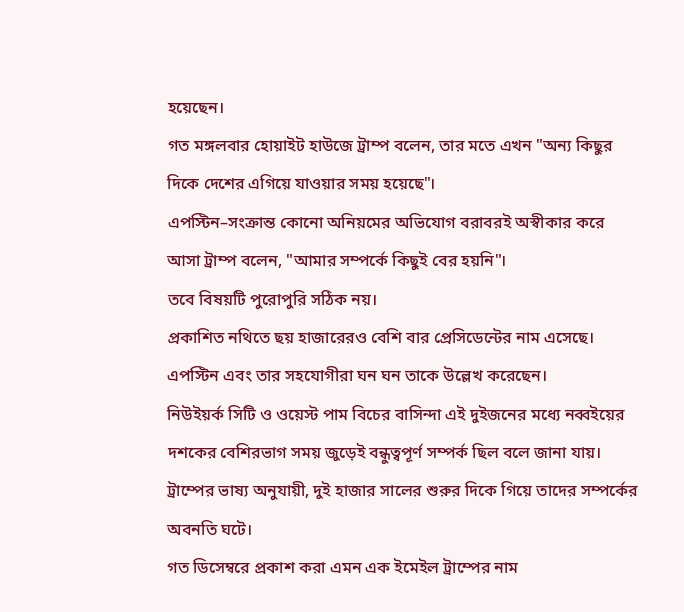হয়েছেন।
গত মঙ্গলবার হোয়াইট হাউজে ট্রাম্প বলেন, তার মতে এখন "অন্য কিছুর দিকে দেশের এগিয়ে যাওয়ার সময় হয়েছে"।
এপস্টিন–সংক্রান্ত কোনো অনিয়মের অভিযোগ বরাবরই অস্বীকার করে আসা ট্রাম্প বলেন, "আমার সম্পর্কে কিছুই বের হয়নি"।
তবে বিষয়টি পুরোপুরি সঠিক নয়।
প্রকাশিত নথিতে ছয় হাজারেরও বেশি বার প্রেসিডেন্টের নাম এসেছে। এপস্টিন এবং তার সহযোগীরা ঘন ঘন তাকে উল্লেখ করেছেন।
নিউইয়র্ক সিটি ও ওয়েস্ট পাম বিচের বাসিন্দা এই দুইজনের মধ্যে নব্বইয়ের দশকের বেশিরভাগ সময় জুড়েই বন্ধুত্বপূর্ণ সম্পর্ক ছিল বলে জানা যায়। ট্রাম্পের ভাষ্য অনুযায়ী, দুই হাজার সালের শুরুর দিকে গিয়ে তাদের সম্পর্কের অবনতি ঘটে।
গত ডিসেম্বরে প্রকাশ করা এমন এক ইমেইল ট্রাম্পের নাম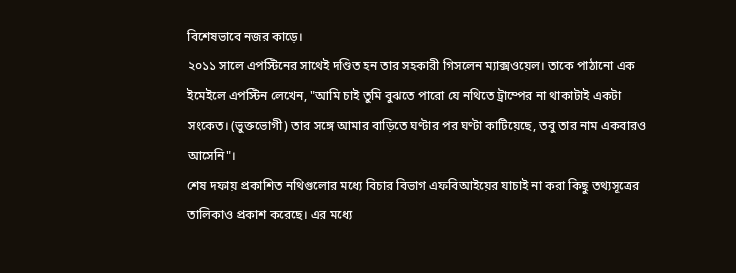বিশেষভাবে নজর কাড়ে।
২০১১ সালে এপস্টিনের সাথেই দণ্ডিত হন তার সহকারী গিসলেন ম্যাক্সওয়েল। তাকে পাঠানো এক ইমেইলে এপস্টিন লেখেন, "আমি চাই তুমি বুঝতে পারো যে নথিতে ট্রাম্পের না থাকাটাই একটা সংকেত। (ভুক্তভোগী) তার সঙ্গে আমার বাড়িতে ঘণ্টার পর ঘণ্টা কাটিয়েছে, তবু তার নাম একবারও আসেনি"।
শেষ দফায় প্রকাশিত নথিগুলোর মধ্যে বিচার বিভাগ এফবিআইয়ের যাচাই না করা কিছু তথ্যসূত্রের তালিকাও প্রকাশ করেছে। এর মধ্যে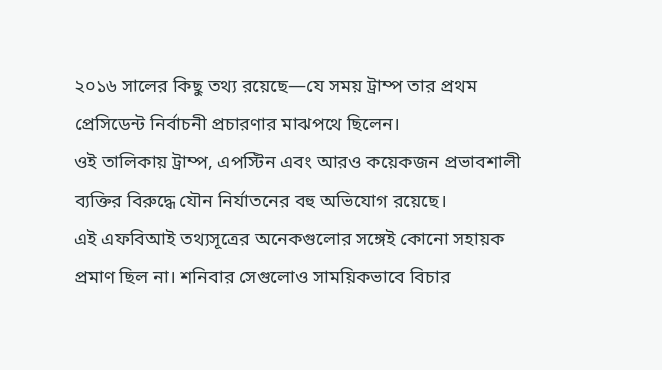২০১৬ সালের কিছু তথ্য রয়েছে—যে সময় ট্রাম্প তার প্রথম প্রেসিডেন্ট নির্বাচনী প্রচারণার মাঝপথে ছিলেন।
ওই তালিকায় ট্রাম্প, এপস্টিন এবং আরও কয়েকজন প্রভাবশালী ব্যক্তির বিরুদ্ধে যৌন নির্যাতনের বহু অভিযোগ রয়েছে।
এই এফবিআই তথ্যসূত্রের অনেকগুলোর সঙ্গেই কোনো সহায়ক প্রমাণ ছিল না। শনিবার সেগুলোও সাময়িকভাবে বিচার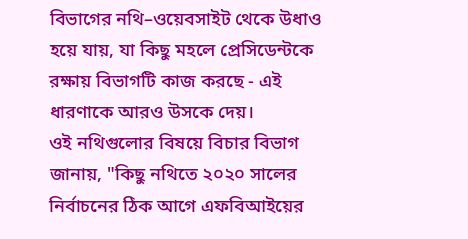বিভাগের নথি–ওয়েবসাইট থেকে উধাও হয়ে যায়, যা কিছু মহলে প্রেসিডেন্টকে রক্ষায় বিভাগটি কাজ করছে - এই ধারণাকে আরও উসকে দেয়।
ওই নথিগুলোর বিষয়ে বিচার বিভাগ জানায়, "কিছু নথিতে ২০২০ সালের নির্বাচনের ঠিক আগে এফবিআইয়ের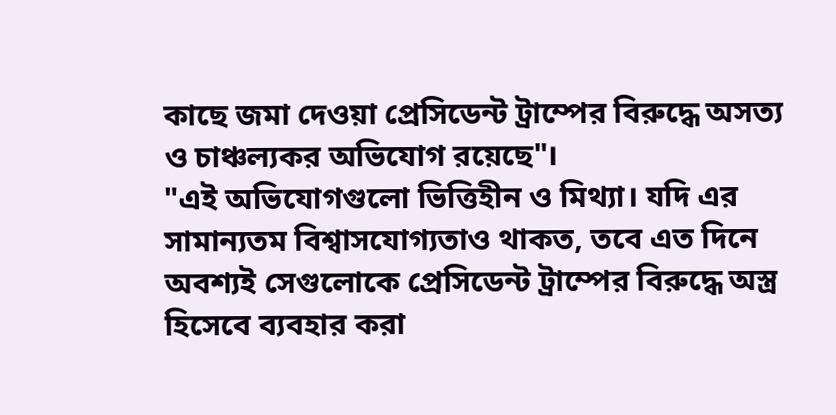কাছে জমা দেওয়া প্রেসিডেন্ট ট্রাম্পের বিরুদ্ধে অসত্য ও চাঞ্চল্যকর অভিযোগ রয়েছে"।
"এই অভিযোগগুলো ভিত্তিহীন ও মিথ্যা। যদি এর সামান্যতম বিশ্বাসযোগ্যতাও থাকত, তবে এত দিনে অবশ্যই সেগুলোকে প্রেসিডেন্ট ট্রাম্পের বিরুদ্ধে অস্ত্র হিসেবে ব্যবহার করা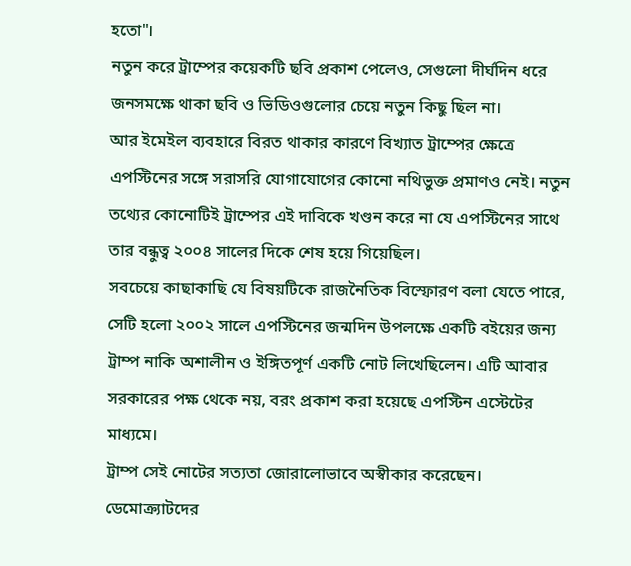হতো"।
নতুন করে ট্রাম্পের কয়েকটি ছবি প্রকাশ পেলেও, সেগুলো দীর্ঘদিন ধরে জনসমক্ষে থাকা ছবি ও ভিডিওগুলোর চেয়ে নতুন কিছু ছিল না।
আর ইমেইল ব্যবহারে বিরত থাকার কারণে বিখ্যাত ট্রাম্পের ক্ষেত্রে এপস্টিনের সঙ্গে সরাসরি যোগাযোগের কোনো নথিভুক্ত প্রমাণও নেই। নতুন তথ্যের কোনোটিই ট্রাম্পের এই দাবিকে খণ্ডন করে না যে এপস্টিনের সাথে তার বন্ধুত্ব ২০০৪ সালের দিকে শেষ হয়ে গিয়েছিল।
সবচেয়ে কাছাকাছি যে বিষয়টিকে রাজনৈতিক বিস্ফোরণ বলা যেতে পারে, সেটি হলো ২০০২ সালে এপস্টিনের জন্মদিন উপলক্ষে একটি বইয়ের জন্য ট্রাম্প নাকি অশালীন ও ইঙ্গিতপূর্ণ একটি নোট লিখেছিলেন। এটি আবার সরকারের পক্ষ থেকে নয়, বরং প্রকাশ করা হয়েছে এপস্টিন এস্টেটের মাধ্যমে।
ট্রাম্প সেই নোটের সত্যতা জোরালোভাবে অস্বীকার করেছেন।
ডেমোক্র্যাটদের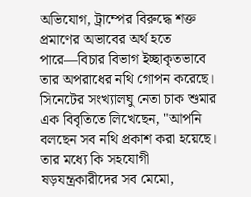অভিযোগ, ট্রাম্পের বিরুদ্ধে শক্ত প্রমাণের অভাবের অর্থ হতে পারে—বিচার বিভাগ ইচ্ছাকৃতভাবে তার অপরাধের নথি গোপন করেছে।
সিনেটের সংখ্যালঘু নেতা চাক শুমার এক বিবৃতিতে লিখেছেন, "আপনি বলছেন সব নথি প্রকাশ করা হয়েছে। তার মধ্যে কি সহযোগী ষড়যন্ত্রকারীদের সব মেমো,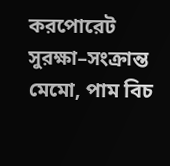করপোরেট সুরক্ষা–সংক্রান্ত মেমো, পাম বিচ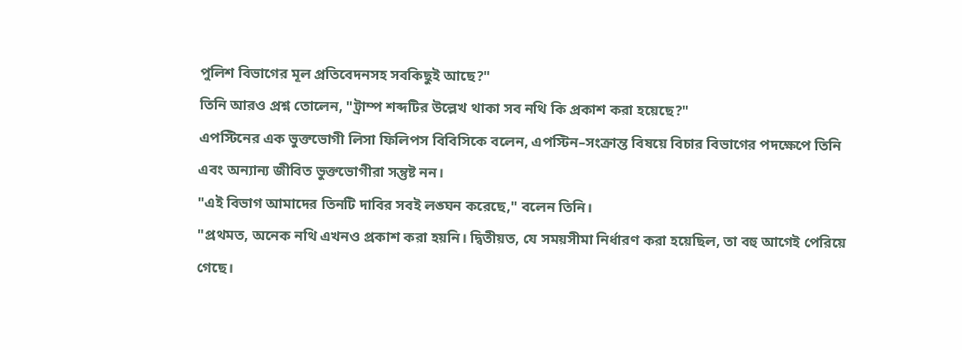পুলিশ বিভাগের মূল প্রতিবেদনসহ সবকিছুই আছে?"
তিনি আরও প্রশ্ন তোলেন, "ট্রাম্প শব্দটির উল্লেখ থাকা সব নথি কি প্রকাশ করা হয়েছে?"
এপস্টিনের এক ভুক্তভোগী লিসা ফিলিপস বিবিসিকে বলেন, এপস্টিন–সংক্রান্ত বিষয়ে বিচার বিভাগের পদক্ষেপে তিনি এবং অন্যান্য জীবিত ভুক্তভোগীরা সন্তুষ্ট নন।
"এই বিভাগ আমাদের তিনটি দাবির সবই লঙ্ঘন করেছে," বলেন তিনি।
"প্রথমত, অনেক নথি এখনও প্রকাশ করা হয়নি। দ্বিতীয়ত, যে সময়সীমা নির্ধারণ করা হয়েছিল, তা বহু আগেই পেরিয়ে গেছে।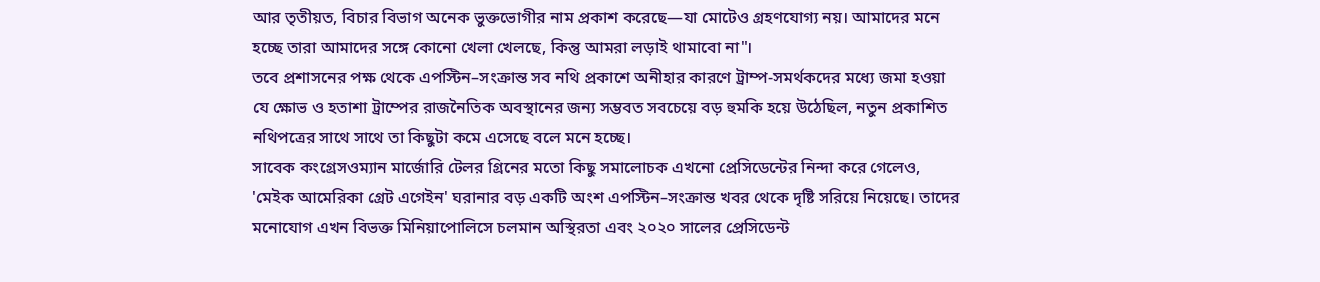আর তৃতীয়ত, বিচার বিভাগ অনেক ভুক্তভোগীর নাম প্রকাশ করেছে—যা মোটেও গ্রহণযোগ্য নয়। আমাদের মনে হচ্ছে তারা আমাদের সঙ্গে কোনো খেলা খেলছে, কিন্তু আমরা লড়াই থামাবো না"।
তবে প্রশাসনের পক্ষ থেকে এপস্টিন–সংক্রান্ত সব নথি প্রকাশে অনীহার কারণে ট্রাম্প-সমর্থকদের মধ্যে জমা হওয়া যে ক্ষোভ ও হতাশা ট্রাম্পের রাজনৈতিক অবস্থানের জন্য সম্ভবত সবচেয়ে বড় হুমকি হয়ে উঠেছিল, নতুন প্রকাশিত নথিপত্রের সাথে সাথে তা কিছুটা কমে এসেছে বলে মনে হচ্ছে।
সাবেক কংগ্রেসওম্যান মার্জোরি টেলর গ্রিনের মতো কিছু সমালোচক এখনো প্রেসিডেন্টের নিন্দা করে গেলেও, 'মেইক আমেরিকা গ্রেট এগেইন' ঘরানার বড় একটি অংশ এপস্টিন–সংক্রান্ত খবর থেকে দৃষ্টি সরিয়ে নিয়েছে। তাদের মনোযোগ এখন বিভক্ত মিনিয়াপোলিসে চলমান অস্থিরতা এবং ২০২০ সালের প্রেসিডেন্ট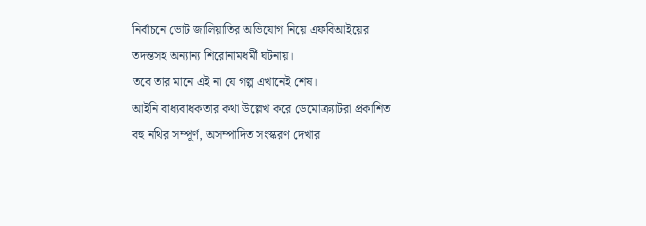নির্বাচনে ভোট জালিয়াতির অভিযোগ নিয়ে এফবিআইয়ের তদন্তসহ অন্যান্য শিরোনামধর্মী ঘটনায়।
তবে তার মানে এই না যে গল্প এখানেই শেষ।
আইনি বাধ্যবাধকতার কথা উল্লেখ করে ডেমোক্র্যাটরা প্রকাশিত বহু নথির সম্পূর্ণ, অসম্পাদিত সংস্করণ দেখার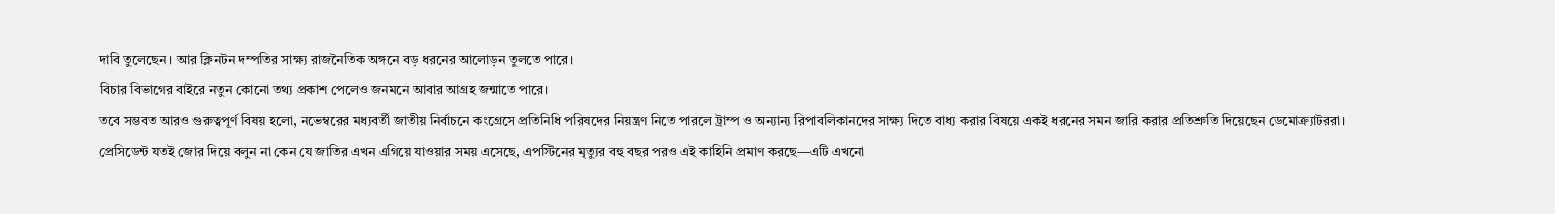দাবি তুলেছেন। আর ক্লিনটন দম্পতির সাক্ষ্য রাজনৈতিক অঙ্গনে বড় ধরনের আলোড়ন তুলতে পারে।
বিচার বিভাগের বাইরে নতুন কোনো তথ্য প্রকাশ পেলেও জনমনে আবার আগ্রহ জন্মাতে পারে।
তবে সম্ভবত আরও গুরুত্বপূর্ণ বিষয় হলো, নভেম্বরের মধ্যবর্তী জাতীয় নির্বাচনে কংগ্রেসে প্রতিনিধি পরিষদের নিয়ন্ত্রণ নিতে পারলে ট্রাম্প ও অন্যান্য রিপাবলিকানদের সাক্ষ্য দিতে বাধ্য করার বিষয়ে একই ধরনের সমন জারি করার প্রতিশ্রুতি দিয়েছেন ডেমোক্র্যাটররা।
প্রেসিডেন্ট যতই জোর দিয়ে বলুন না কেন যে জাতির এখন এগিয়ে যাওয়ার সময় এসেছে, এপস্টিনের মৃত্যুর বহু বছর পরও এই কাহিনি প্রমাণ করছে—এটি এখনো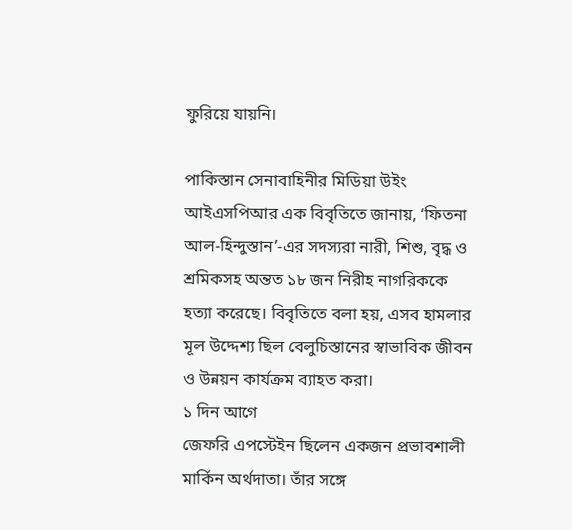ফুরিয়ে যায়নি।

পাকিস্তান সেনাবাহিনীর মিডিয়া উইং আইএসপিআর এক বিবৃতিতে জানায়, ‘ফিতনা আল-হিন্দুস্তান’-এর সদস্যরা নারী, শিশু, বৃদ্ধ ও শ্রমিকসহ অন্তত ১৮ জন নিরীহ নাগরিককে হত্যা করেছে। বিবৃতিতে বলা হয়, এসব হামলার মূল উদ্দেশ্য ছিল বেলুচিস্তানের স্বাভাবিক জীবন ও উন্নয়ন কার্যক্রম ব্যাহত করা।
১ দিন আগে
জেফরি এপস্টেইন ছিলেন একজন প্রভাবশালী মার্কিন অর্থদাতা। তাঁর সঙ্গে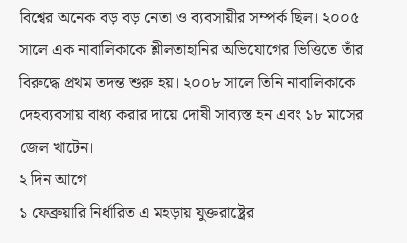বিশ্বের অনেক বড় বড় নেতা ও ব্যবসায়ীর সম্পর্ক ছিল। ২০০৫ সালে এক নাবালিকাকে শ্লীলতাহানির অভিযোগের ভিত্তিতে তাঁর বিরুদ্ধে প্রথম তদন্ত শুরু হয়। ২০০৮ সালে তিনি নাবালিকাকে দেহব্যবসায় বাধ্য করার দায়ে দোষী সাব্যস্ত হন এবং ১৮ মাসের জেল খাটেন।
২ দিন আগে
১ ফেব্রুয়ারি নির্ধারিত এ মহড়ায় যুক্তরাষ্ট্রের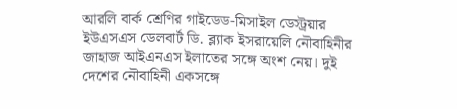আরলি বার্ক শ্রেণির গাইডেড-মিসাইল ডেস্ট্রয়ার ইউএসএস ডেলবার্ট ডি. ব্ল্যাক ইসরায়েলি নৌবাহিনীর জাহাজ আইএনএস ইলাতের সঙ্গে অংশ নেয়। দুই দেশের নৌবাহিনী একসঙ্গে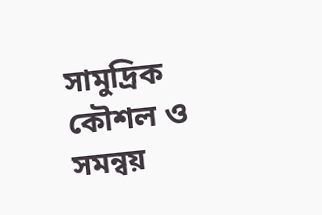সামুদ্রিক কৌশল ও সমন্বয়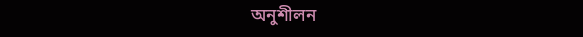অনুশীলন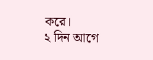করে।
২ দিন আগে